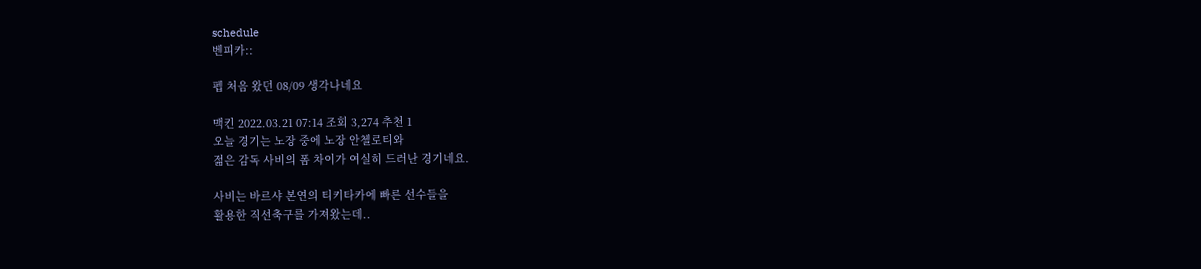schedule
벤피카::

펩 처음 왔던 08/09 생각나네요

맥킨 2022.03.21 07:14 조회 3,274 추천 1
오늘 경기는 노장 중에 노장 안첼로티와
젊은 감독 사비의 폼 차이가 여실히 드러난 경기네요.

사비는 바르샤 본연의 티키타카에 빠른 선수들을
활용한 직선축구를 가져왔는데..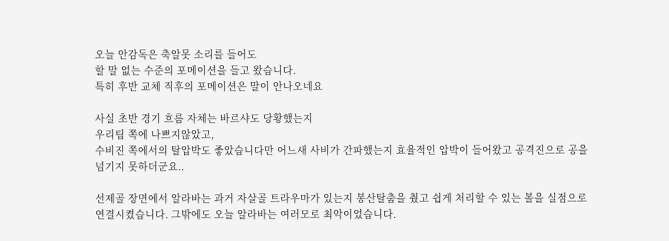오늘 안감독은 축알못 소리를 들어도
할 말 없는 수준의 포메이션을 들고 왔습니다.
특히 후반 교체 직후의 포메이션은 말이 안나오네요

사실 초반 경기 흐름 자체는 바르샤도 당황했는지
우리팀 쪽에 나쁘지않았고,
수비진 쪽에서의 탈압박도 좋았습니다만 어느새 사비가 간파했는지 효율적인 압박이 들어왔고 공격진으로 공을 넘기지 못하더군요..

선제골 장면에서 알라바는 과거 자살골 트라우마가 있는지 봉산탈춤을 췄고 쉽게 처리할 수 있는 볼을 실점으로 연결시켰습니다. 그밖에도 오늘 알라바는 여러모로 최악이었습니다.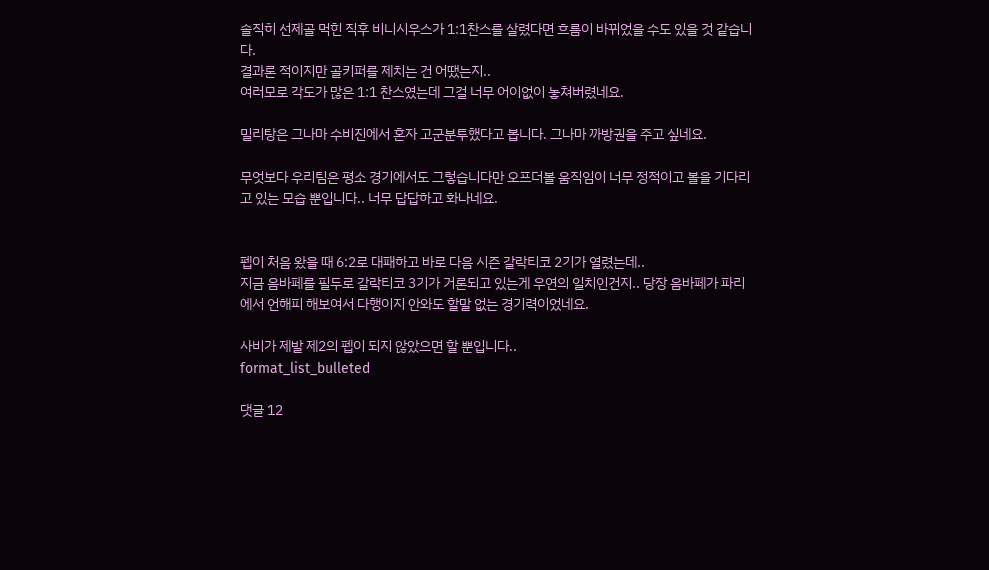솔직히 선제골 먹힌 직후 비니시우스가 1:1찬스를 살렸다면 흐름이 바뀌었을 수도 있을 것 같습니다.
결과론 적이지만 골키퍼를 제치는 건 어땠는지..
여러모로 각도가 많은 1:1 찬스였는데 그걸 너무 어이없이 놓쳐버렸네요.

밀리탕은 그나마 수비진에서 혼자 고군분투했다고 봅니다. 그나마 까방권을 주고 싶네요.

무엇보다 우리팀은 평소 경기에서도 그렇습니다만 오프더볼 움직임이 너무 정적이고 볼을 기다리고 있는 모습 뿐입니다.. 너무 답답하고 화나네요.


펩이 처음 왔을 때 6:2로 대패하고 바로 다음 시즌 갈락티코 2기가 열렸는데..
지금 음바페를 필두로 갈락티코 3기가 거론되고 있는게 우연의 일치인건지.. 당장 음바페가 파리에서 언해피 해보여서 다행이지 안와도 할말 없는 경기력이었네요.

사비가 제발 제2의 펩이 되지 않았으면 할 뿐입니다..
format_list_bulleted

댓글 12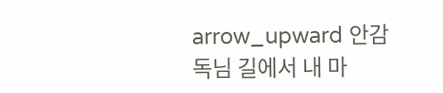arrow_upward 안감독님 길에서 내 마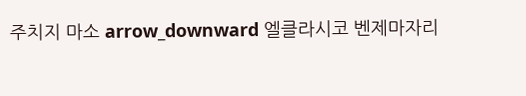주치지 마소 arrow_downward 엘클라시코 벤제마자리